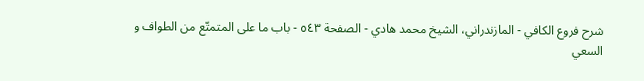شرح فروع الكافي - المازندراني، الشيخ محمد هادي - الصفحة ٥٤٣ - باب ما على المتمتّع من الطواف و السعي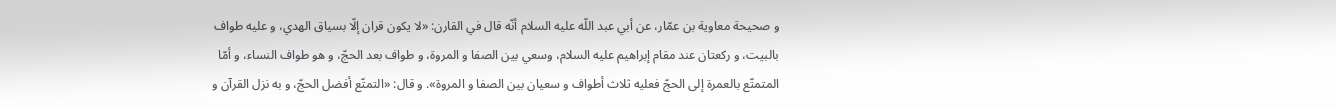و صحيحة معاوية بن عمّار، عن أبي عبد اللّه عليه السلام أنّه قال في القارن: «لا يكون قران إلّا بسياق الهدي، و عليه طواف بالبيت، و ركعتان عند مقام إبراهيم عليه السلام، وسعي بين الصفا و المروة، و طواف بعد الحجّ، و هو طواف النساء، و أمّا المتمتّع بالعمرة إلى الحجّ فعليه ثلاث أطواف و سعيان بين الصفا و المروة». و قال: «التمتّع أفضل الحجّ، و به نزل القرآن و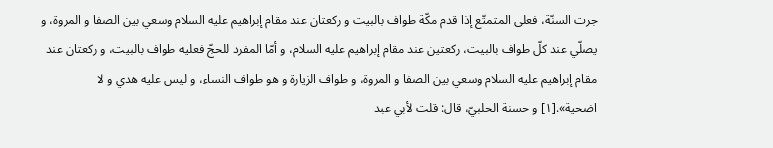جرت السنّة، فعلى المتمتّع إذا قدم مكّة طواف بالبيت و ركعتان عند مقام إبراهيم عليه السلام وسعي بين الصفا و المروة، و يصلّي عند كلّ طواف بالبيت، ركعتين عند مقام إبراهيم عليه السلام، و أمّا المفرد للحجّ فعليه طواف بالبيت، و ركعتان عند مقام إبراهيم عليه السلام وسعي بين الصفا و المروة، و طواف الزيارة و هو طواف النساء، و ليس عليه هدي و لا اضحية».[١] و حسنة الحلبيّ، قال: قلت لأبي عبد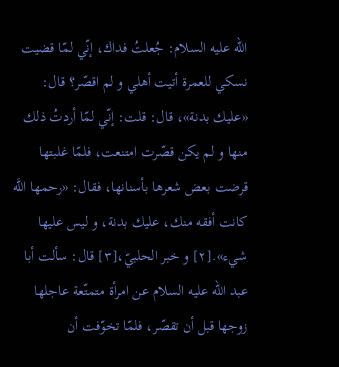اللّه عليه السلام: جُعلتُ فداك، إنّي لمّا قضيت نسكي للعمرة أتيت أهلي و لم اقصّر؟ قال: «عليك بدنة»، قال: قلت: إنّي لمّا أردتُ ذلك منها و لم يكن قصّرت امتنعت، فلمّا غلبتها قرضت بعض شعرها بأسنانها، فقال: «رحمها اللَّه كانت أفقه منك، عليك بدنة، و ليس عليها شيء».[٢] و خبر الحلبيّ،[٣] قال: سألت أبا عبد اللّه عليه السلام عن امرأة متمتّعة عاجلها زوجها قبل أن تقصّر، فلمّا تخوّفت أن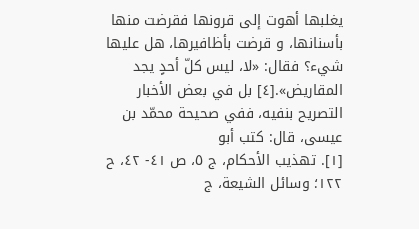يغلبها أهوت إلى قرونها فقرضت منها بأسنانها، و قرضت بأظافيرها، هل عليها شيء؟ فقال: «لا، ليس كلّ أحدٍ يجد المقاريض».[٤] بل في بعض الأخبار التصريح بنفيه، ففي صحيحة محمّد بن عيسى، قال: كتب أبو
[١]. تهذيب الأحكام، ج ٥، ص ٤١- ٤٢، ح ١٢٢؛ وسائل الشيعة، ج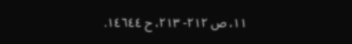١١، ص ٢١٢- ٢١٣، ح ١٤٦٤٤.